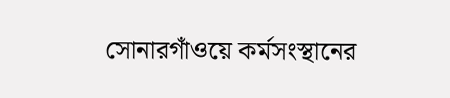সোনারগাঁওয়ে কর্মসংস্থানের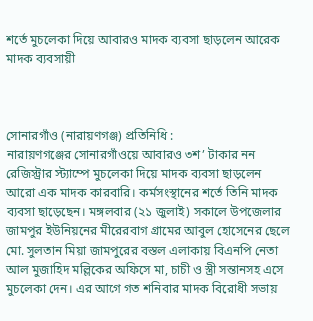শর্তে মুচলেকা দিয়ে আবারও মাদক ব্যবসা ছাড়লেন আরেক মাদক ব্যবসায়ী



সোনারগাঁও (নারায়ণগঞ্জ) প্রতিনিধি :
নারায়ণগঞ্জের সোনারগাঁওয়ে আবারও ৩শ’ টাকার নন রেজিস্ট্রার স্ট্যাম্পে মুচলেকা দিয়ে মাদক ব্যবসা ছাড়লেন আরো এক মাদক কারবারি। কর্মসংস্থানের শর্তে তিনি মাদক ব্যবসা ছাড়েছেন। মঙ্গলবার (২১ জুলাই) সকালে উপজেলার জামপুর ইউনিয়নের মীরেরবাগ গ্রামের আবুল হোসেনের ছেলে মো. সুলতান মিয়া জামপুরের বস্তল এলাকায় বিএনপি নেতা আল মুজাহিদ মল্লিকের অফিসে মা, চাচী ও স্ত্রী সন্তানসহ এসে মুচলেকা দেন। এর আগে গত শনিবার মাদক বিরোধী সভায়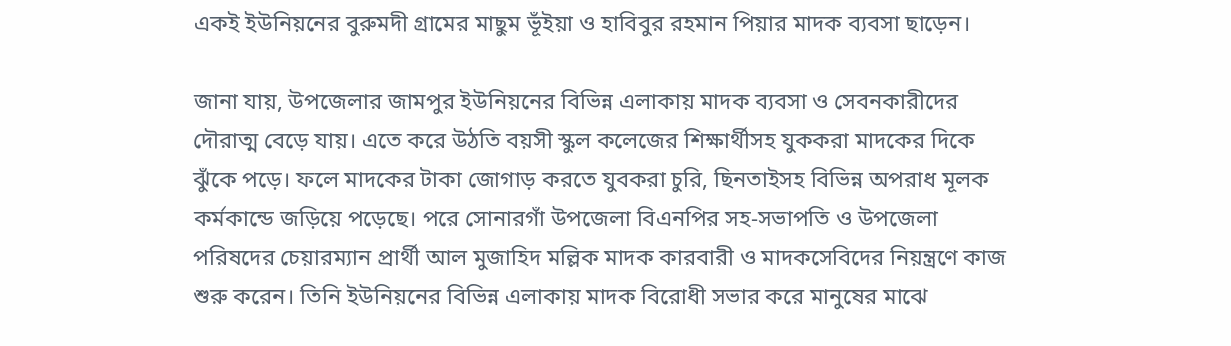একই ইউনিয়নের বুরুমদী গ্রামের মাছুম ভূঁইয়া ও হাবিবুর রহমান পিয়ার মাদক ব্যবসা ছাড়েন।

জানা যায়, উপজেলার জামপুর ইউনিয়নের বিভিন্ন এলাকায় মাদক ব্যবসা ও সেবনকারীদের দৌরাত্ম বেড়ে যায়। এতে করে উঠতি বয়সী স্কুল কলেজের শিক্ষার্থীসহ যুককরা মাদকের দিকে ঝুঁকে পড়ে। ফলে মাদকের টাকা জোগাড় করতে যুবকরা চুরি, ছিনতাইসহ বিভিন্ন অপরাধ মূলক কর্মকান্ডে জড়িয়ে পড়েছে। পরে সোনারগাঁ উপজেলা বিএনপির সহ-সভাপতি ও উপজেলা পরিষদের চেয়ারম্যান প্রার্থী আল মুজাহিদ মল্লিক মাদক কারবারী ও মাদকসেবিদের নিয়ন্ত্রণে কাজ শুরু করেন। তিনি ইউনিয়নের বিভিন্ন এলাকায় মাদক বিরোধী সভার করে মানুষের মাঝে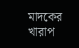মাদকের খারাপ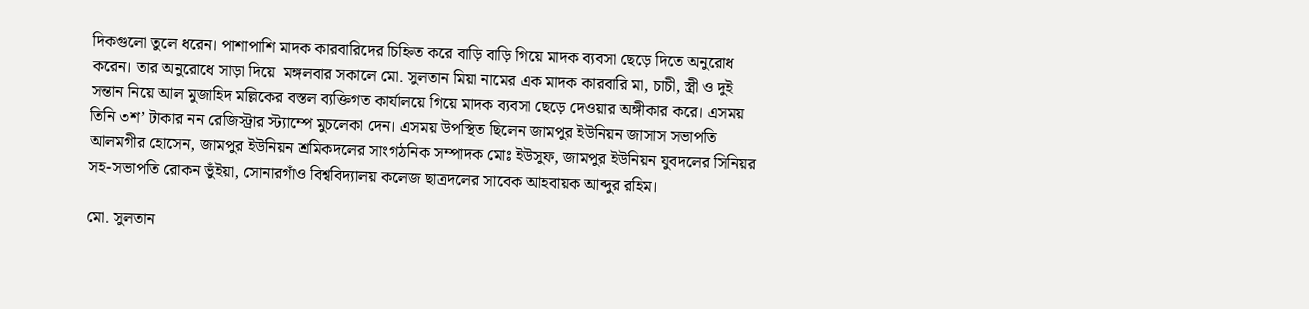দিকগুলো তুলে ধরেন। পাশাপাশি মাদক কারবারিদের চিহ্নিত করে বাড়ি বাড়ি গিয়ে মাদক ব্যবসা ছেড়ে দিতে অনুরোধ করেন। তার অনুরোধে সাড়া দিয়ে  মঙ্গলবার সকালে মো. সুলতান মিয়া নামের এক মাদক কারবারি মা, চাচী, স্ত্রী ও দুই সন্তান নিয়ে আল মুজাহিদ মল্লিকের বস্তল ব্যক্তিগত কার্যালয়ে গিয়ে মাদক ব্যবসা ছেড়ে দেওয়ার অঙ্গীকার করে। এসময় তিনি ৩শ’ টাকার নন রেজিস্ট্রার স্ট্যাম্পে মুচলেকা দেন। এসময় উপস্থিত ছিলেন জামপুর ইউনিয়ন জাসাস সভাপতি আলমগীর হোসেন, জামপুর ইউনিয়ন শ্রমিকদলের সাংগঠনিক সম্পাদক মোঃ ইউসুফ, জামপুর ইউনিয়ন যুবদলের সিনিয়র সহ-সভাপতি রোকন ভুঁইয়া, সোনারগাঁও বিশ্ববিদ্যালয় কলেজ ছাত্রদলের সাবেক আহবায়ক আব্দুর রহিম।

মো. সুলতান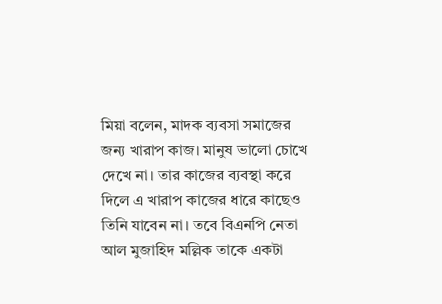মিয়া বলেন, মাদক ব্যবসা সমাজের জন্য খারাপ কাজ। মানুষ ভালো চোখে দেখে না। তার কাজের ব্যবস্থা করে দিলে এ খারাপ কাজের ধারে কাছেও তিনি যাবেন না। তবে বিএনপি নেতা আল মুজাহিদ মল্লিক তাকে একটা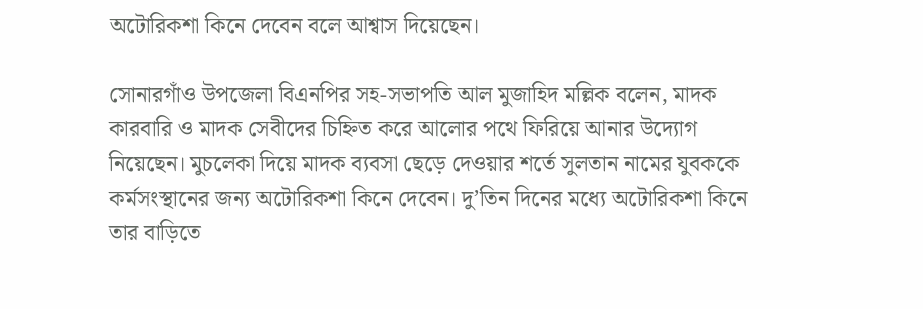অটোরিকশা কিনে দেবেন বলে আশ্বাস দিয়েছেন।

সোনারগাঁও উপজেলা বিএনপির সহ-সভাপতি আল মুজাহিদ মল্লিক বলেন, মাদক কারবারি ও মাদক সেবীদের চিহ্নিত করে আলোর পথে ফিরিয়ে আনার উদ্যোগ নিয়েছেন। মুচলেকা দিয়ে মাদক ব্যবসা ছেড়ে দেওয়ার শর্তে সুলতান নামের যুবককে কর্মসংস্থানের জন্য অটোরিকশা কিনে দেবেন। দু’তিন দিনের মধ্যে অটোরিকশা কিনে তার বাড়িতে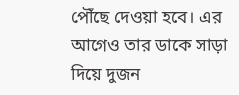পৌঁছে দেওয়া হবে। এর আগেও তার ডাকে সাড়া দিয়ে দুজন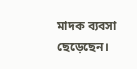মাদক ব্যবসা ছেড়েছেন।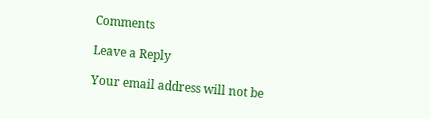Comments

Leave a Reply

Your email address will not be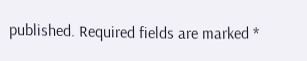published. Required fields are marked *